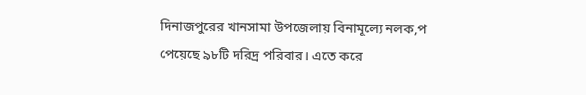দিনাজপুরের খানসামা উপজেলায় বিনামূল্যে নলক‚প পেয়েছে ৯৮টি দরিদ্র পরিবার। এতে করে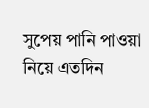সুপেয় পানি পাওয়া নিয়ে এতদিন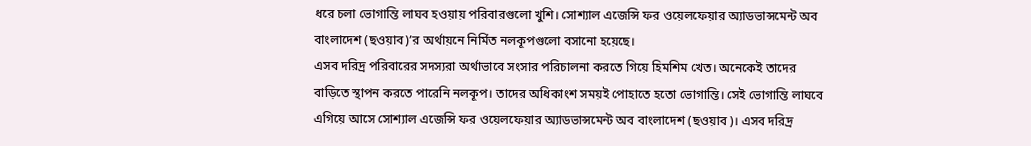ধরে চলা ভোগান্তি লাঘব হওয়ায় পরিবারগুলো খুশি। সোশ্যাল এজেন্সি ফর ওয়েলফেয়ার অ্যাডভান্সমেন্ট অব বাংলাদেশ (ছওয়াব)’র অর্থায়নে নির্মিত নলকূপগুলো বসানো হয়েছে।
এসব দরিদ্র পরিবারের সদস্যরা অর্থাভাবে সংসার পরিচালনা করতে গিয়ে হিমশিম খেত। অনেকেই তাদের বাড়িতে স্থাপন করতে পারেনি নলকূপ। তাদের অধিকাংশ সময়ই পোহাতে হতো ভোগান্তি। সেই ভোগান্তি লাঘবে এগিয়ে আসে সোশ্যাল এজেন্সি ফর ওয়েলফেয়ার অ্যাডভান্সমেন্ট অব বাংলাদেশ (ছওয়াব)। এসব দরিদ্র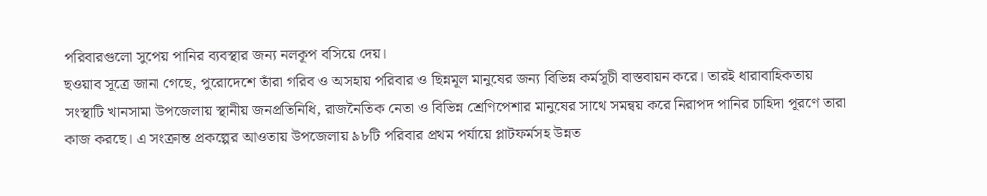পরিবারগুলো সুপেয় পানির ব্যবস্থার জন্য নলকূপ বসিয়ে দেয়।
ছওয়াব সূত্রে জানা গেছে, পুরোদেশে তাঁরা গরিব ও অসহায় পরিবার ও ছিন্নমূল মানুষের জন্য বিভিন্ন কর্মসূচী বাস্তবায়ন করে। তারই ধারাবাহিকতায় সংস্থাটি খানসামা উপজেলায় স্থানীয় জনপ্রতিনিধি, রাজনৈতিক নেতা ও বিভিন্ন শ্রেণিপেশার মানুষের সাথে সমন্বয় করে নিরাপদ পানির চাহিদা পূরণে তারা কাজ করছে। এ সংক্রান্ত প্রকল্পের আওতায় উপজেলায় ৯৮টি পরিবার প্রথম পর্যায়ে প্লাটফর্মসহ উন্নত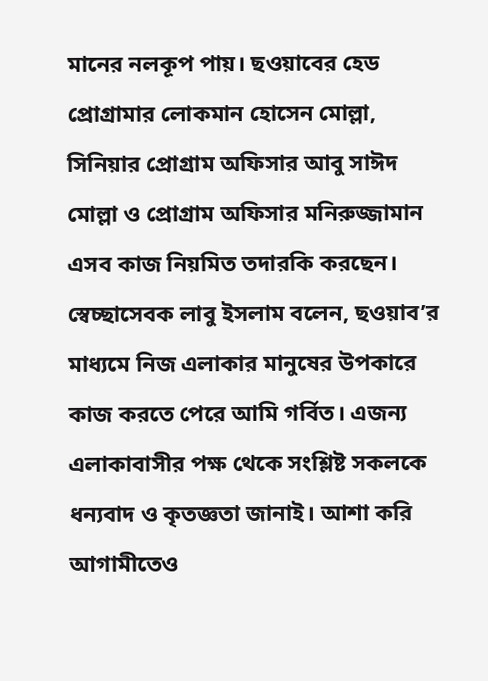মানের নলকূপ পায়। ছওয়াবের হেড প্রোগ্রামার লোকমান হোসেন মোল্লা, সিনিয়ার প্রোগ্রাম অফিসার আবু সাঈদ মোল্লা ও প্রোগ্রাম অফিসার মনিরুজ্জামান এসব কাজ নিয়মিত তদারকি করছেন।
স্বেচ্ছাসেবক লাবু ইসলাম বলেন, ছওয়াব’র মাধ্যমে নিজ এলাকার মানুষের উপকারে কাজ করতে পেরে আমি গর্বিত। এজন্য এলাকাবাসীর পক্ষ থেকে সংশ্লিষ্ট সকলকে ধন্যবাদ ও কৃতজ্ঞতা জানাই। আশা করি আগামীতেও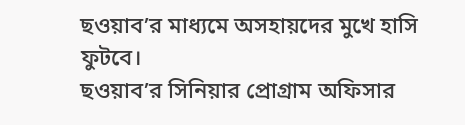ছওয়াব’র মাধ্যমে অসহায়দের মুখে হাসি ফুটবে।
ছওয়াব’র সিনিয়ার প্রোগ্রাম অফিসার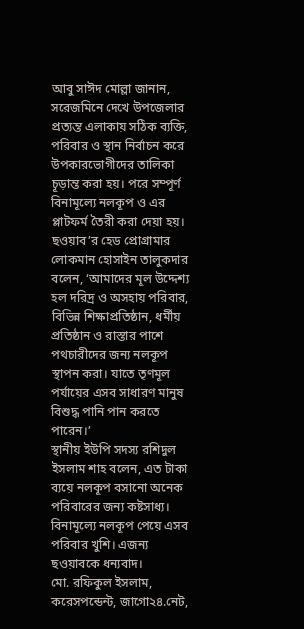আবু সাঈদ মোল্লা জানান, সরেজমিনে দেখে উপজেলার প্রত্যন্ত এলাকায় সঠিক ব্যক্তি, পরিবার ও স্থান নির্বাচন করে উপকারভোগীদের তালিকা চূড়ান্ত করা হয়। পরে সম্পূর্ণ বিনামূল্যে নলকূপ ও এর প্লাটফর্ম তৈরী করা দেয়া হয়।
ছওয়াব’র হেড প্রোগ্রামার লোকমান হোসাইন তালুকদার বলেন, ‘আমাদের মূল উদ্দেশ্য হল দরিদ্র ও অসহায় পরিবার, বিভিন্ন শিক্ষাপ্রতিষ্ঠান, ধর্মীয় প্রতিষ্ঠান ও রাস্তার পাশে পথচারীদের জন্য নলকূপ স্থাপন করা। যাতে তৃণমূল পর্যায়ের এসব সাধারণ মানুষ বিশুদ্ধ পানি পান করতে পারেন।’
স্থানীয় ইউপি সদস্য রশিদুল ইসলাম শাহ বলেন, এত টাকা ব্যয়ে নলকূপ বসানো অনেক পরিবারের জন্য কষ্টসাধ্য। বিনামূল্যে নলকূপ পেয়ে এসব পরিবার খুশি। এজন্য ছওয়াবকে ধন্যবাদ।
মো. রফিকুল ইসলাম, করেসপন্ডেন্ট, জাগো২৪.নেট,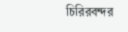চিরিরবন্দর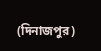(দিনাজপুর)